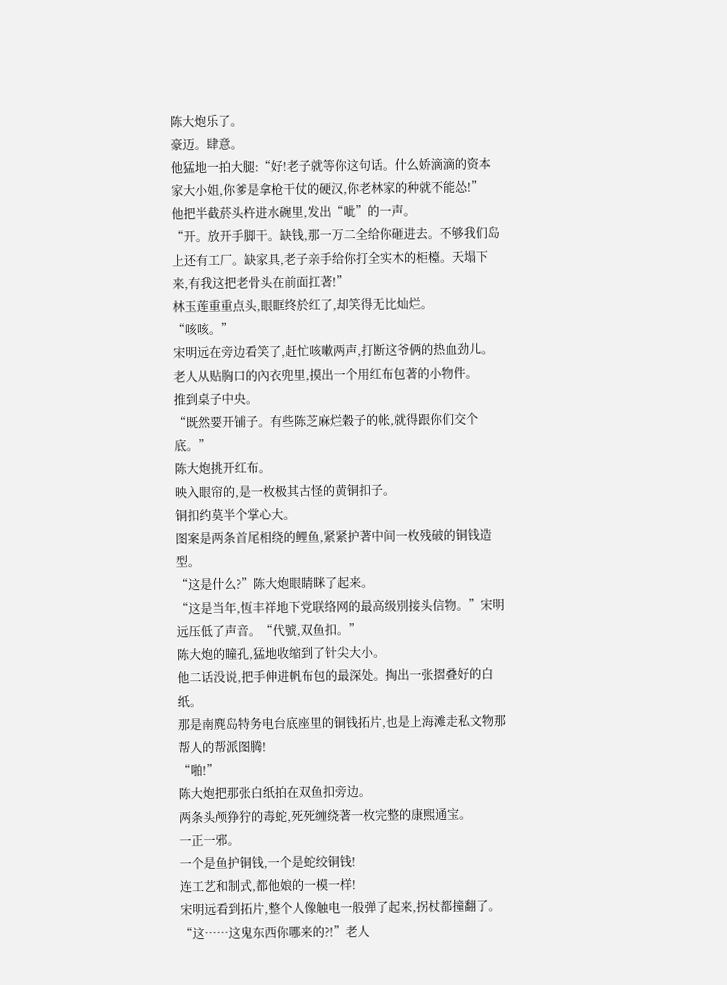陈大炮乐了。
豪迈。肆意。
他猛地一拍大腿:“好!老子就等你这句话。什么娇滴滴的资本家大小姐,你爹是拿枪干仗的硬汉,你老林家的种就不能怂!”
他把半截菸头杵进水碗里,发出“呲”的一声。
“开。放开手脚干。缺钱,那一万二全给你砸进去。不够我们岛上还有工厂。缺家具,老子亲手给你打全实木的柜檯。天塌下来,有我这把老骨头在前面扛著!”
林玉莲重重点头,眼眶终於红了,却笑得无比灿烂。
“咳咳。”
宋明远在旁边看笑了,赶忙咳嗽两声,打断这爷俩的热血劲儿。
老人从贴胸口的內衣兜里,摸出一个用红布包著的小物件。
推到桌子中央。
“既然要开铺子。有些陈芝麻烂穀子的帐,就得跟你们交个底。”
陈大炮挑开红布。
映入眼帘的,是一枚极其古怪的黄铜扣子。
铜扣约莫半个掌心大。
图案是两条首尾相绕的鲤鱼,紧紧护著中间一枚残破的铜钱造型。
“这是什么?”陈大炮眼睛眯了起来。
“这是当年,恆丰祥地下党联络网的最高级別接头信物。”宋明远压低了声音。“代號,双鱼扣。”
陈大炮的瞳孔,猛地收缩到了针尖大小。
他二话没说,把手伸进帆布包的最深处。掏出一张摺叠好的白纸。
那是南麂岛特务电台底座里的铜钱拓片,也是上海滩走私文物那帮人的帮派图腾!
“啪!”
陈大炮把那张白纸拍在双鱼扣旁边。
两条头颅狰狞的毒蛇,死死缠绕著一枚完整的康熙通宝。
一正一邪。
一个是鱼护铜钱,一个是蛇绞铜钱!
连工艺和制式,都他娘的一模一样!
宋明远看到拓片,整个人像触电一般弹了起来,拐杖都撞翻了。
“这……这鬼东西你哪来的?!”老人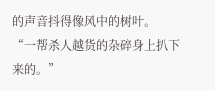的声音抖得像风中的树叶。
“一帮杀人越货的杂碎身上扒下来的。”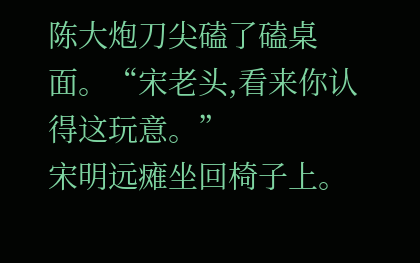陈大炮刀尖磕了磕桌面。“宋老头,看来你认得这玩意。”
宋明远瘫坐回椅子上。